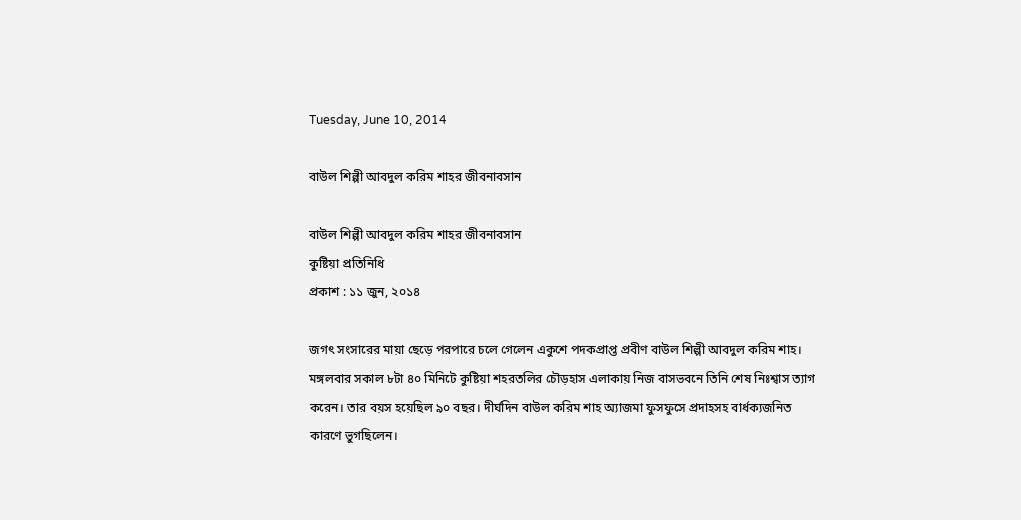Tuesday, June 10, 2014

বাউল শিল্পী আবদুল করিম শাহর জীবনাবসান

বাউল শিল্পী আবদুল করিম শাহর জীবনাবসান
কুষ্টিয়া প্রতিনিধি
প্রকাশ : ১১ জুন, ২০১৪

জগৎ সংসারের মায়া ছেড়ে পরপারে চলে গেলেন একুশে পদকপ্রাপ্ত প্রবীণ বাউল শিল্পী আবদুল করিম শাহ। মঙ্গলবার সকাল ৮টা ৪০ মিনিটে কুষ্টিয়া শহরতলির চৌড়হাস এলাকায় নিজ বাসভবনে তিনি শেষ নিঃশ্বাস ত্যাগ করেন। তার বয়স হয়েছিল ৯০ বছর। দীর্ঘদিন বাউল করিম শাহ অ্যাজমা ফুসফুসে প্রদাহসহ বার্ধক্যজনিত কারণে ভুগছিলেন।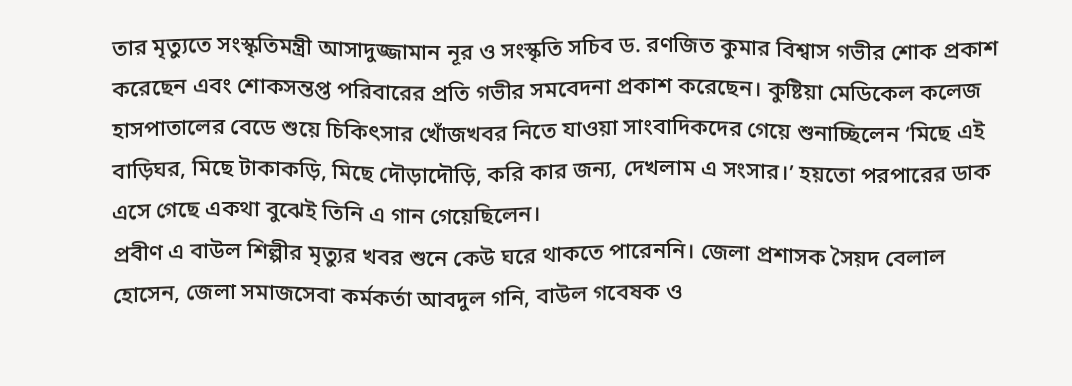তার মৃত্যুতে সংস্কৃতিমন্ত্রী আসাদুজ্জামান নূর ও সংস্কৃতি সচিব ড. রণজিত কুমার বিশ্বাস গভীর শোক প্রকাশ করেছেন এবং শোকসন্তপ্ত পরিবারের প্রতি গভীর সমবেদনা প্রকাশ করেছেন। কুষ্টিয়া মেডিকেল কলেজ হাসপাতালের বেডে শুয়ে চিকিৎসার খোঁজখবর নিতে যাওয়া সাংবাদিকদের গেয়ে শুনাচ্ছিলেন ‘মিছে এই বাড়িঘর, মিছে টাকাকড়ি, মিছে দৌড়াদৌড়ি, করি কার জন্য, দেখলাম এ সংসার।’ হয়তো পরপারের ডাক এসে গেছে একথা বুঝেই তিনি এ গান গেয়েছিলেন।
প্রবীণ এ বাউল শিল্পীর মৃত্যুর খবর শুনে কেউ ঘরে থাকতে পারেননি। জেলা প্রশাসক সৈয়দ বেলাল হোসেন, জেলা সমাজসেবা কর্মকর্তা আবদুল গনি, বাউল গবেষক ও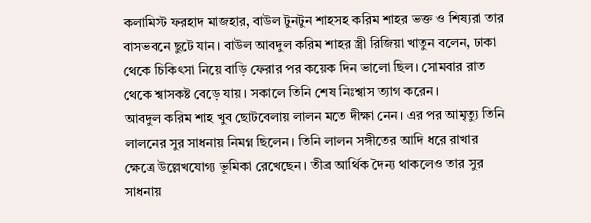কলামিস্ট ফরহাদ মাজহার, বাউল টুনটুন শাহসহ করিম শাহর ভক্ত ও শিষ্যরা তার বাসভবনে ছুটে যান। বাউল আবদুল করিম শাহর স্ত্রী রিজিয়া খাতুন বলেন, ঢাকা থেকে চিকিৎসা নিয়ে বাড়ি ফেরার পর কয়েক দিন ভালো ছিল। সোমবার রাত থেকে শ্বাসকষ্ট বেড়ে যায়। সকালে তিনি শেষ নিঃশ্বাস ত্যাগ করেন।
আবদুল করিম শাহ খুব ছোটবেলায় লালন মতে দীক্ষা নেন। এর পর আমৃত্যু তিনি লালনের সুর সাধনায় নিমগ্ন ছিলেন। তিনি লালন সঙ্গীতের আদি ধরে রাখার ক্ষেত্রে উল্লেখযোগ্য ভূমিকা রেখেছেন। তীব্র আর্থিক দৈন্য থাকলেও তার সুর সাধনায়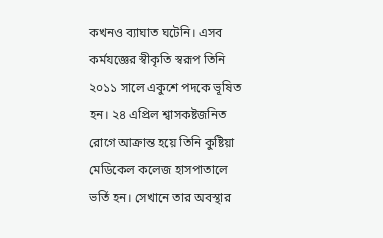কখনও ব্যাঘাত ঘটেনি। এসব কর্মযজ্ঞের স্বীকৃতি স্বরূপ তিনি ২০১১ সালে একুশে পদকে ভূষিত হন। ২৪ এপ্রিল শ্বাসকষ্টজনিত রোগে আক্রান্ত হয়ে তিনি কুষ্টিয়া মেডিকেল কলেজ হাসপাতালে ভর্তি হন। সেখানে তার অবস্থার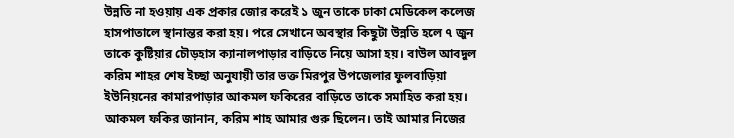উন্নতি না হওয়ায় এক প্রকার জোর করেই ১ জুন তাকে ঢাকা মেডিকেল কলেজ হাসপাতালে স্থানান্তর করা হয়। পরে সেখানে অবস্থার কিছুটা উন্নতি হলে ৭ জুন তাকে কুষ্টিয়ার চৌড়হাস ক্যানালপাড়ার বাড়িতে নিয়ে আসা হয়। বাউল আবদুল করিম শাহর শেষ ইচ্ছা অনুযায়ী তার ভক্ত মিরপুর উপজেলার ফুলবাড়িয়া ইউনিয়নের কামারপাড়ার আকমল ফকিরের বাড়িতে তাকে সমাহিত করা হয়।
আকমল ফকির জানান, করিম শাহ আমার গুরু ছিলেন। তাই আমার নিজের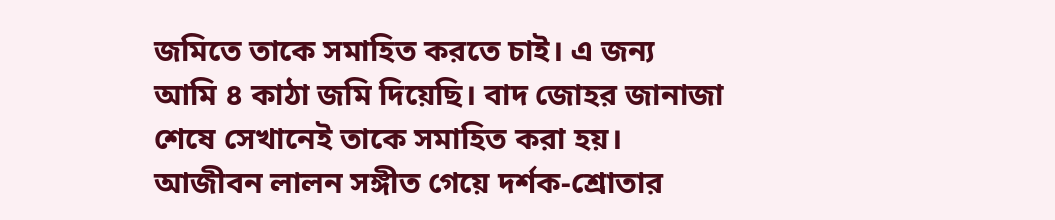জমিতে তাকে সমাহিত করতে চাই। এ জন্য আমি ৪ কাঠা জমি দিয়েছি। বাদ জোহর জানাজা শেষে সেখানেই তাকে সমাহিত করা হয়। আজীবন লালন সঙ্গীত গেয়ে দর্শক-শ্রোতার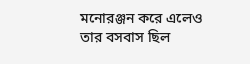মনোরঞ্জন করে এলেও তার বসবাস ছিল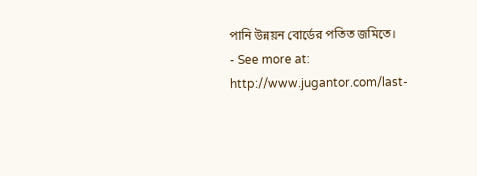পানি উন্নয়ন বোর্ডের পতিত জমিতে।
- See more at: http://www.jugantor.com/last-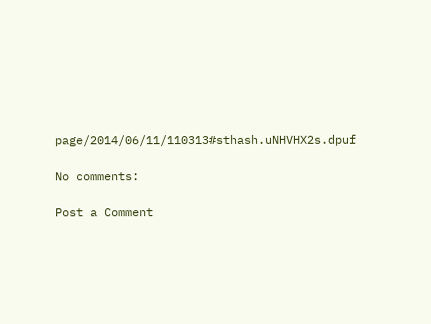page/2014/06/11/110313#sthash.uNHVHX2s.dpuf

No comments:

Post a Comment